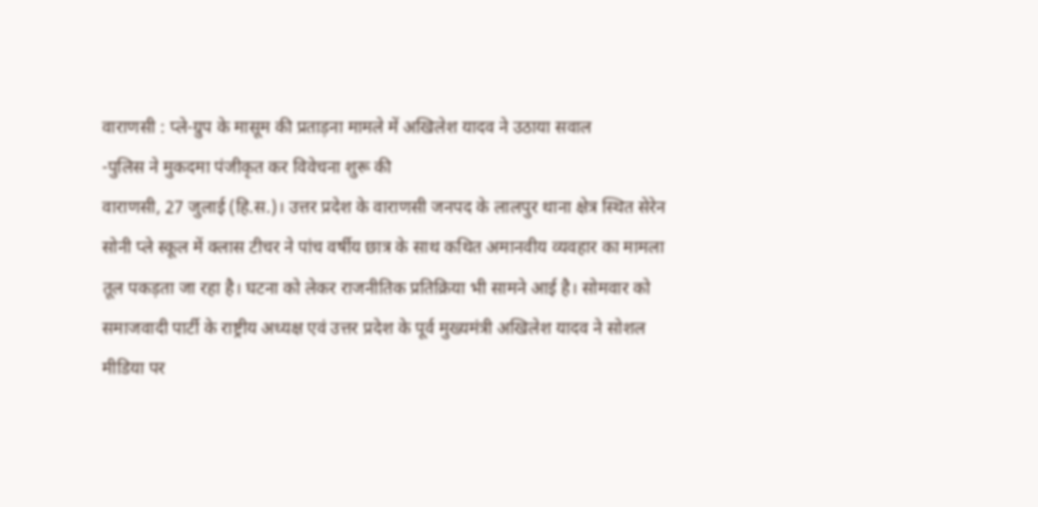वाराणसी : प्ले-ग्रुप के मासूम की प्रताड़ना मामले में अखिलेश यादव ने उठाया सवाल
-पुलिस ने मुकदमा पंजीकृत कर विवेचना शुरू की
वाराणसी, 27 जुलाई (हि.स.)। उत्तर प्रदेश के वाराणसी जनपद के लालपुर थाना क्षेत्र स्थित सेरेन सोनी प्ले स्कूल में क्लास टीचर ने पांच वर्षीय छात्र के साथ कथित अमानवीय व्यवहार का मामला तूल पकड़ता जा रहा है। घटना को लेकर राजनीतिक प्रतिक्रिया भी सामने आई है। सोमवार को समाजवादी पार्टी के राष्ट्रीय अध्यक्ष एवं उत्तर प्रदेश के पूर्व मुख्यमंत्री अखिलेश यादव ने सोशल मीडिया पर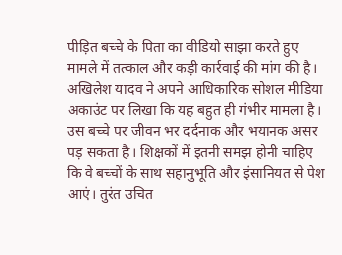पीड़ित बच्चे के पिता का वीडियो साझा करते हुए मामले में तत्काल और कड़ी कार्रवाई की मांग की है।
अखिलेश यादव ने अपने आधिकारिक सोशल मीडिया अकाउंट पर लिखा कि यह बहुत ही गंभीर मामला है। उस बच्चे पर जीवन भर दर्दनाक और भयानक असर पड़ सकता है। शिक्षकों में इतनी समझ होनी चाहिए कि वे बच्चों के साथ सहानुभूति और इंसानियत से पेश आएं। तुरंत उचित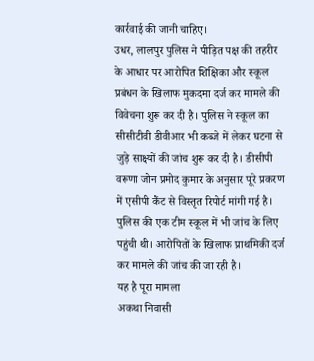कार्रवाई की जानी चाहिए।
उधर, लालपुर पुलिस ने पीड़ित पक्ष की तहरीर के आधार पर आरोपित शिक्षिका और स्कूल प्रबंधन के खिलाफ मुकदमा दर्ज कर मामले की विवेचना शुरू कर दी है। पुलिस ने स्कूल का सीसीटीवी डीवीआर भी कब्जे में लेकर घटना से जुड़े साक्ष्यों की जांच शुरू कर दी है। डीसीपी वरूणा जोन प्रमोद कुमार के अनुसार पूरे प्रकरण में एसीपी कैंट से विस्तृत रिपोर्ट मांगी गई है। पुलिस की एक टीम स्कूल में भी जांच के लिए पहुंची थी। आरोपितों के खिलाफ प्राथमिकी दर्ज कर मामले की जांच की जा रही है।
यह है पूरा मामला
अकथा निवासी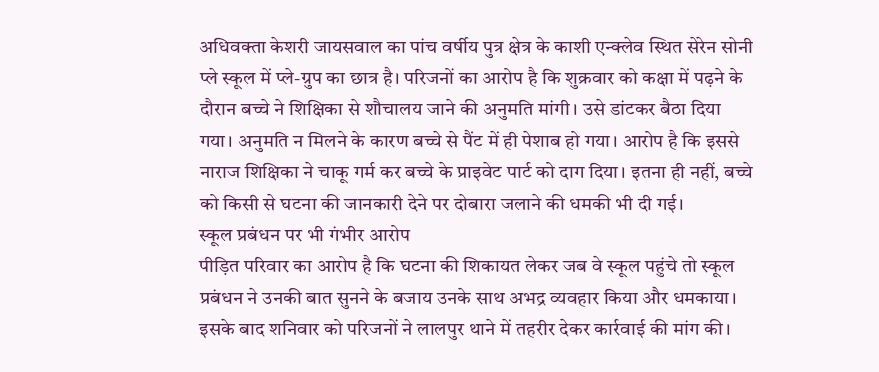अधिवक्ता केशरी जायसवाल का पांच वर्षीय पुत्र क्षेत्र के काशी एन्क्लेव स्थित सेरेन सोनी प्ले स्कूल में प्ले-ग्रुप का छात्र है। परिजनों का आरोप है कि शुक्रवार को कक्षा में पढ़ने के दौरान बच्चे ने शिक्षिका से शौचालय जाने की अनुमति मांगी। उसे डांटकर बैठा दिया गया। अनुमति न मिलने के कारण बच्चे से पैंट में ही पेशाब हो गया। आरोप है कि इससे नाराज शिक्षिका ने चाकू गर्म कर बच्चे के प्राइवेट पार्ट को दाग दिया। इतना ही नहीं, बच्चे को किसी से घटना की जानकारी देने पर दोबारा जलाने की धमकी भी दी गई।
स्कूल प्रबंधन पर भी गंभीर आरोप
पीड़ित परिवार का आरोप है कि घटना की शिकायत लेकर जब वे स्कूल पहुंचे तो स्कूल प्रबंधन ने उनकी बात सुनने के बजाय उनके साथ अभद्र व्यवहार किया और धमकाया। इसके बाद शनिवार को परिजनों ने लालपुर थाने में तहरीर देकर कार्रवाई की मांग की।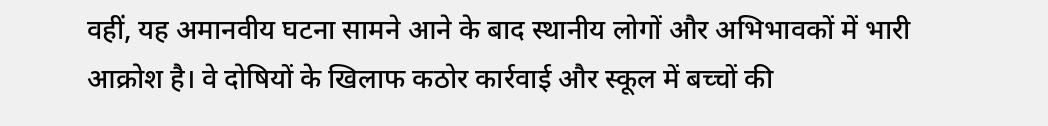वहीं, यह अमानवीय घटना सामने आने के बाद स्थानीय लोगों और अभिभावकों में भारी आक्रोश है। वे दोषियों के खिलाफ कठोर कार्रवाई और स्कूल में बच्चों की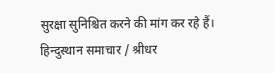सुरक्षा सुनिश्चित करने की मांग कर रहे हैं।
हिन्दुस्थान समाचार / श्रीधर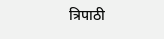त्रिपाठी